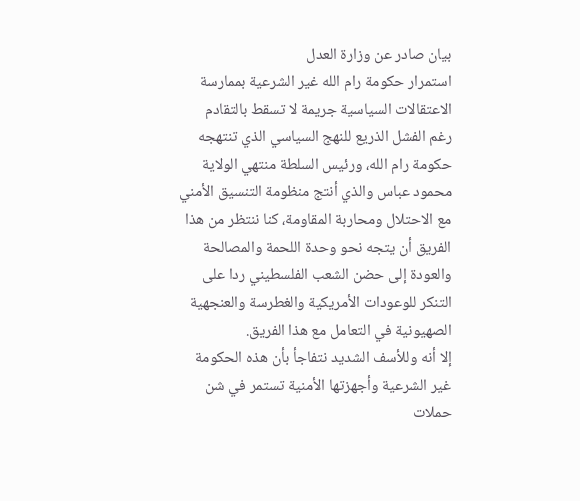بيان صادر عن وزارة العدل
استمرار حكومة رام الله غير الشرعية بممارسة الاعتقالات السياسية جريمة لا تسقط بالتقادم
رغم الفشل الذريع للنهج السياسي الذي تنتهجه حكومة رام الله، ورئيس السلطة منتهي الولاية محمود عباس والذي أنتج منظومة التنسيق الأمني مع الاحتلال ومحاربة المقاومة، كنا ننتظر من هذا الفريق أن يتجه نحو وحدة اللحمة والمصالحة والعودة إلى حضن الشعب الفلسطيني ردا على التنكر للوعودات الأمريكية والغطرسة والعنجهية الصهيونية في التعامل مع هذا الفريق.
إلا أنه وللأسف الشديد نتفاجأ بأن هذه الحكومة غير الشرعية وأجهزتها الأمنية تستمر في شن حملات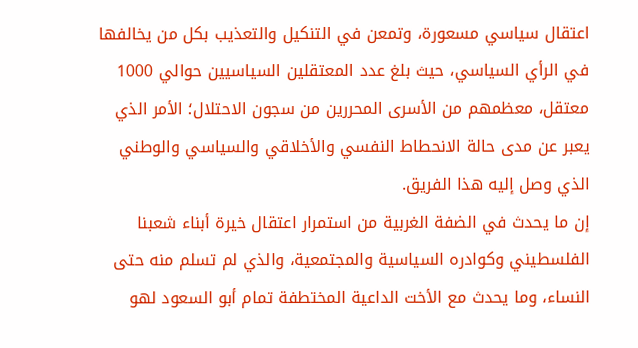اعتقال سياسي مسعورة، وتمعن في التنكيل والتعذيب بكل من يخالفها في الرأي السياسي، حيث بلغ عدد المعتقلين السياسيين حوالي 1000 معتقل، معظمهم من الأسرى المحررين من سجون الاحتلال؛ الأمر الذي يعبر عن مدى حالة الانحطاط النفسي والأخلاقي والسياسي والوطني الذي وصل إليه هذا الفريق.
إن ما يحدث في الضفة الغربية من استمرار اعتقال خيرة أبناء شعبنا الفلسطيني وكوادره السياسية والمجتمعية، والذي لم تسلم منه حتى النساء، وما يحدث مع الأخت الداعية المختطفة تمام أبو السعود لهو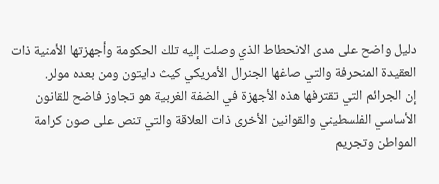دليل واضح على مدى الانحطاط الذي وصلت إليه تلك الحكومة وأجهزتها الأمنية ذات العقيدة المنحرفة والتي صاغها الجنرال الأمريكي كيث دايتون ومن بعده مولر.
إن الجرائم التي تقترفها هذه الأجهزة في الضفة الغربية هو تجاوز فاضح للقانون الأساسي الفلسطيني والقوانين الأخرى ذات العلاقة والتي تنص على صون كرامة المواطن وتجريم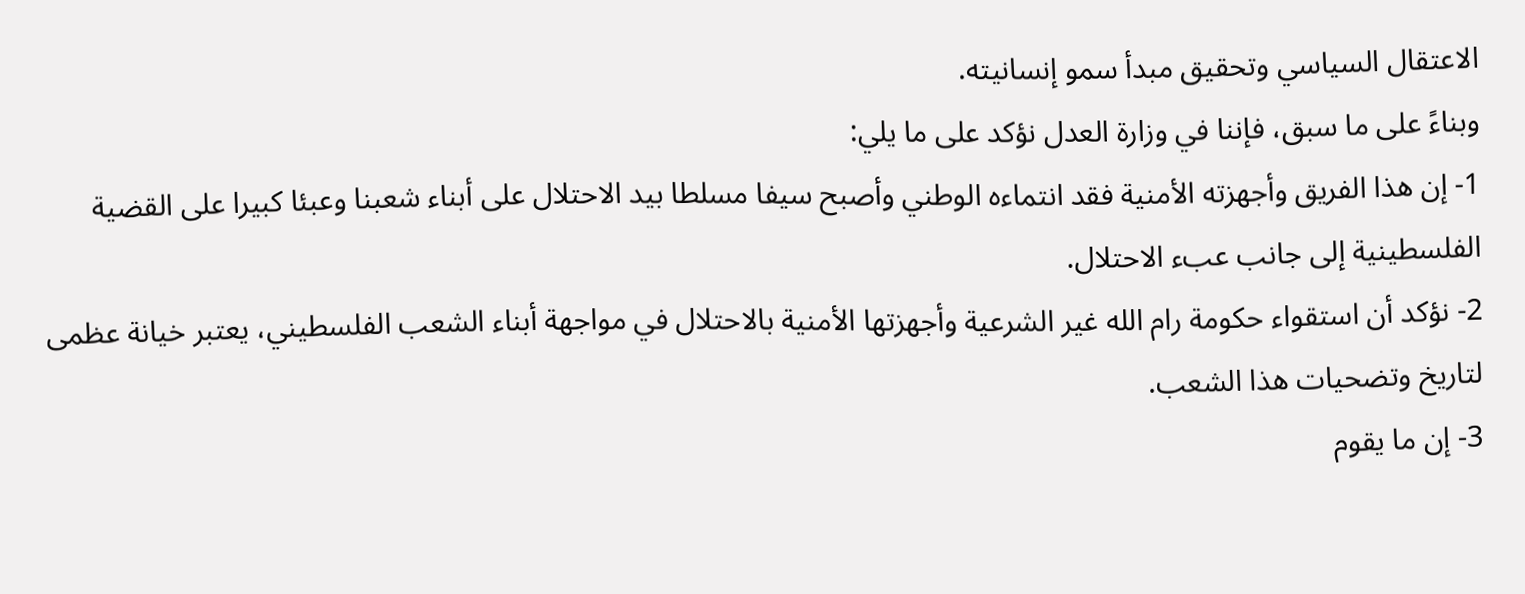الاعتقال السياسي وتحقيق مبدأ سمو إنسانيته.
وبناءً على ما سبق، فإننا في وزارة العدل نؤكد على ما يلي:
1- إن هذا الفريق وأجهزته الأمنية فقد انتماءه الوطني وأصبح سيفا مسلطا بيد الاحتلال على أبناء شعبنا وعبئا كبيرا على القضية الفلسطينية إلى جانب عبء الاحتلال.
2- نؤكد أن استقواء حكومة رام الله غير الشرعية وأجهزتها الأمنية بالاحتلال في مواجهة أبناء الشعب الفلسطيني، يعتبر خيانة عظمى لتاريخ وتضحيات هذا الشعب.
3- إن ما يقوم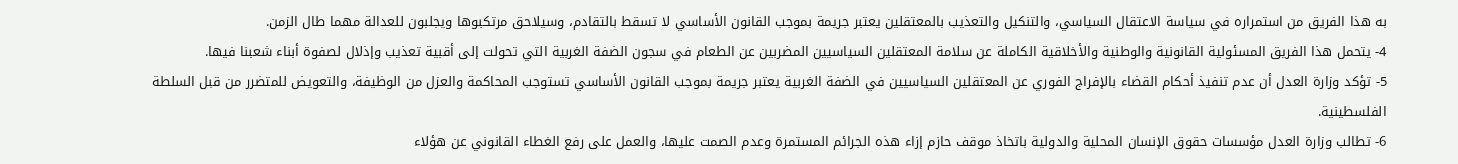به هذا الفريق من استمراره في سياسة الاعتقال السياسي، والتنكيل والتعذيب بالمعتقلين يعتبر جريمة بموجب القانون الأساسي لا تسقط بالتقادم، وسيلاحق مرتكبوها ويجلبون للعدالة مهما طال الزمن.
4- يتحمل هذا الفريق المسئولية القانونية والوطنية والأخلاقية الكاملة عن سلامة المعتقلين السياسيين المضربين عن الطعام في سجون الضفة الغربية التي تحولت إلى أقبية تعذيب وإذلال لصفوة أبناء شعبنا فيها.
5- تؤكد وزارة العدل أن عدم تنفيذ أحكام القضاء بالإفراج الفوري عن المعتقلين السياسيين في الضفة الغربية يعتبر جريمة بموجب القانون الأساسي تستوجب المحاكمة والعزل من الوظيفة، والتعويض للمتضرر من قبل السلطة الفلسطينية.
6- تطالب وزارة العدل مؤسسات حقوق الإنسان المحلية والدولية باتخاذ موقف حازم إزاء هذه الجرائم المستمرة وعدم الصمت عليها، والعمل على رفع الغطاء القانوني عن هؤلاء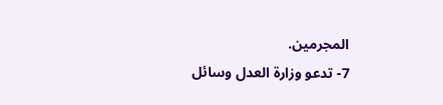المجرمين.
7- تدعو وزارة العدل وسائل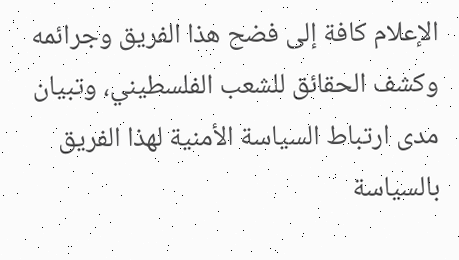الإعلام كافة إلى فضح هذا الفريق وجرائمه وكشف الحقائق للشعب الفلسطيني، وتبيان مدى ارتباط السياسة الأمنية لهذا الفريق بالسياسة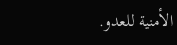الأمنية للعدو.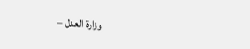وزارة العدل –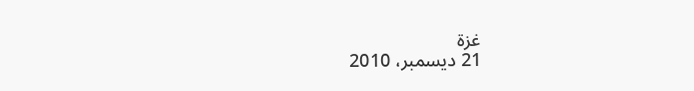غزة
21 ديسمبر، 2010